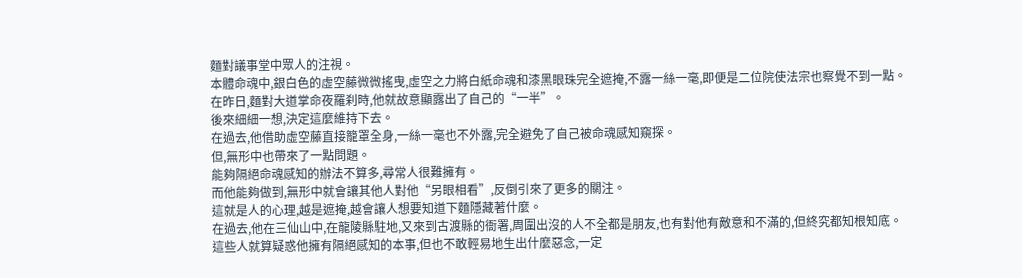麵對議事堂中眾人的注視。
本體命魂中,銀白色的虛空藤微微搖曳,虛空之力將白紙命魂和漆黑眼珠完全遮掩,不露一絲一毫,即便是二位院使法宗也察覺不到一點。
在昨日,麵對大道掌命夜羅刹時,他就故意顯露出了自己的“一半”。
後來細細一想,決定這麼維持下去。
在過去,他借助虛空藤直接籠罩全身,一絲一毫也不外露,完全避免了自己被命魂感知窺探。
但,無形中也帶來了一點問題。
能夠隔絕命魂感知的辦法不算多,尋常人很難擁有。
而他能夠做到,無形中就會讓其他人對他“另眼相看”,反倒引來了更多的關注。
這就是人的心理,越是遮掩,越會讓人想要知道下麵隱藏著什麼。
在過去,他在三仙山中,在龍陵縣駐地,又來到古渡縣的衙署,周圍出沒的人不全都是朋友,也有對他有敵意和不滿的,但終究都知根知底。
這些人就算疑惑他擁有隔絕感知的本事,但也不敢輕易地生出什麼惡念,一定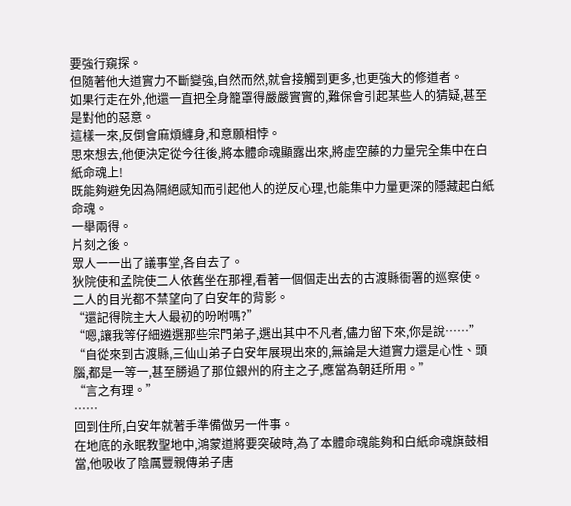要強行窺探。
但隨著他大道實力不斷變強,自然而然,就會接觸到更多,也更強大的修道者。
如果行走在外,他還一直把全身籠罩得嚴嚴實實的,難保會引起某些人的猜疑,甚至是對他的惡意。
這樣一來,反倒會麻煩纏身,和意願相悖。
思來想去,他便決定從今往後,將本體命魂顯露出來,將虛空藤的力量完全集中在白紙命魂上!
既能夠避免因為隔絕感知而引起他人的逆反心理,也能集中力量更深的隱藏起白紙命魂。
一舉兩得。
片刻之後。
眾人一一出了議事堂,各自去了。
狄院使和孟院使二人依舊坐在那裡,看著一個個走出去的古渡縣衙署的巡察使。
二人的目光都不禁望向了白安年的背影。
“還記得院主大人最初的吩咐嗎?”
“嗯,讓我等仔細遴選那些宗門弟子,選出其中不凡者,儘力留下來,你是說……”
“自從來到古渡縣,三仙山弟子白安年展現出來的,無論是大道實力還是心性、頭腦,都是一等一,甚至勝過了那位銀州的府主之子,應當為朝廷所用。”
“言之有理。”
……
回到住所,白安年就著手準備做另一件事。
在地底的永眠教聖地中,鴻蒙道將要突破時,為了本體命魂能夠和白紙命魂旗鼓相當,他吸收了陰厲豐親傳弟子唐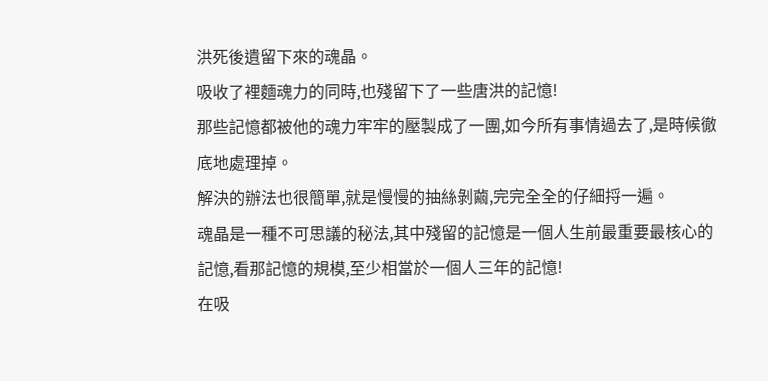洪死後遺留下來的魂晶。
吸收了裡麵魂力的同時,也殘留下了一些唐洪的記憶!
那些記憶都被他的魂力牢牢的壓製成了一團,如今所有事情過去了,是時候徹底地處理掉。
解決的辦法也很簡單,就是慢慢的抽絲剝繭,完完全全的仔細捋一遍。
魂晶是一種不可思議的秘法,其中殘留的記憶是一個人生前最重要最核心的記憶,看那記憶的規模,至少相當於一個人三年的記憶!
在吸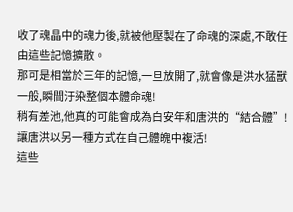收了魂晶中的魂力後,就被他壓製在了命魂的深處,不敢任由這些記憶擴散。
那可是相當於三年的記憶,一旦放開了,就會像是洪水猛獸一般,瞬間汙染整個本體命魂!
稍有差池,他真的可能會成為白安年和唐洪的“結合體”!讓唐洪以另一種方式在自己體魄中複活!
這些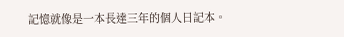記憶就像是一本長達三年的個人日記本。